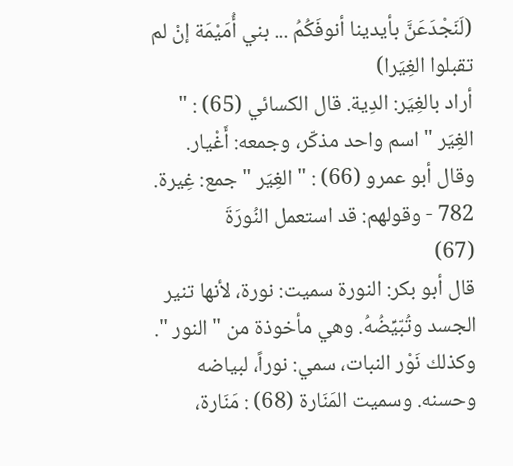(لَنَجْدَعَنَّ بأيدينا أنوفَكُمُ ... بني أُمَيْمَة إنْ لم تقبلوا الغِيَرا)
أراد بالغِيَر: الدِية. قال الكسائي (65) : " الغِيَر " اسم واحد مذكّر، وجمعه: أَغْيار. وقال أبو عمرو (66) : " الغِيَر " جمع: غِيرة.
782 - وقولهم: قد استعمل النُورَةَ
(67)
قال أبو بكر: النورة سميت: نورة، لأنها تنير الجسد وتُبّيِّضُهُ. وهي مأخوذة من " النور ". وكذلك نَوْر النبات، سمي: نوراً، لبياضه وحسنه. وسميت المَنَارة (68) : مَنَارة،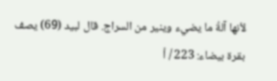لأنها آلةُ ما يضيء وينير من السراج. قال لبيد (69) يصف بقرة بيضاء: 223 / أ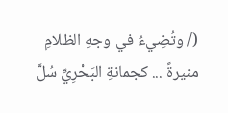(/ وتُضِيءُ في وجهِ الظلامِ منيرةً ... كجمانةِ البَحْرِيِّ سُلَّ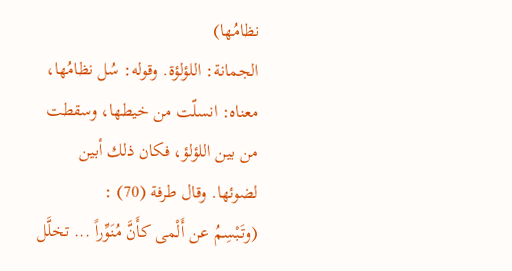نظامُها)
الجمانة: اللؤلؤة. وقوله: سُل نظامُها، معناه: انسلّت من خيطها، وسقطت من بين اللؤلؤ، فكان ذلك أبين لضوئها. وقال طرفة (70) :
(وتَبْسِمُ عن أَلْمى كأَنَّ مُنَوِّراً ... تخلَّل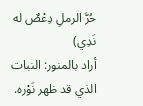حُرَّ الرملِ دِعْصٌ له نَدِي)
أراد بالمنور: النبات الذي قد ظهر نَوْره.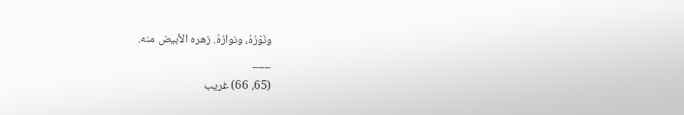ونَوْرُهُ، ونوارُهُ. زهره الأبيض منه.
___
(65، 66) غريب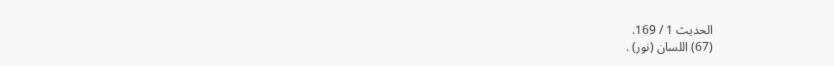الحديث 1 / 169.
(67) اللسان (نور) .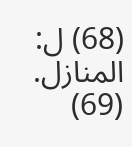(68) ل: المنازل.
(69)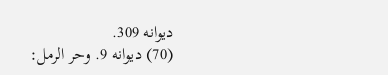ديوانه 309.
(70) ديوانه 9. وحر الرمل: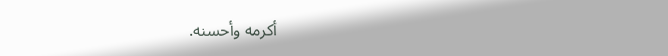أكرمه وأحسنه.